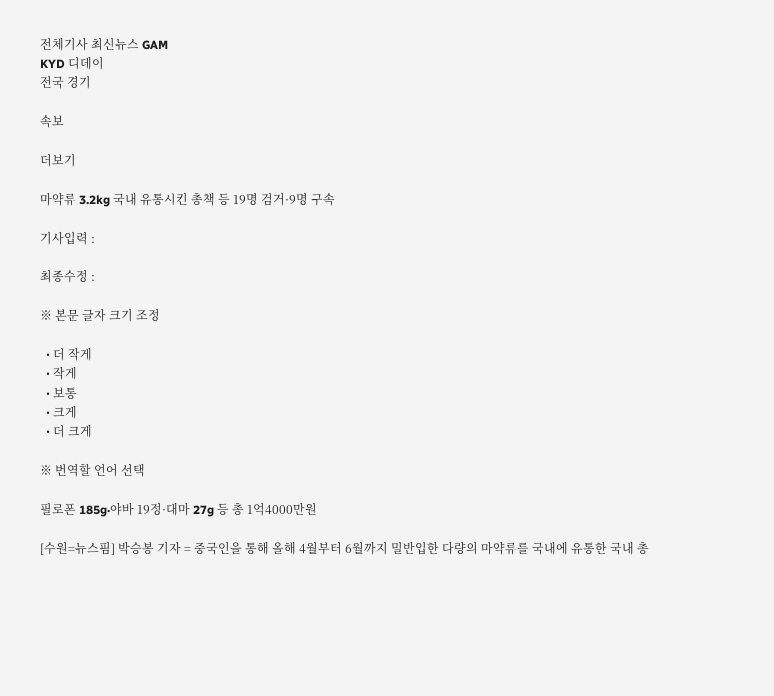전체기사 최신뉴스 GAM
KYD 디데이
전국 경기

속보

더보기

마약류 3.2kg 국내 유통시킨 총책 등 19명 검거·9명 구속

기사입력 :

최종수정 :

※ 본문 글자 크기 조정

  • 더 작게
  • 작게
  • 보통
  • 크게
  • 더 크게

※ 번역할 언어 선택

필로폰 185g·야바 19정·대마 27g 등 총 1억4000만원

[수원=뉴스핌] 박승봉 기자 = 중국인을 통해 올해 4월부터 6월까지 밀반입한 다량의 마약류를 국내에 유통한 국내 총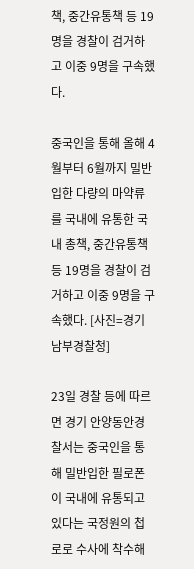책, 중간유통책 등 19명을 경찰이 검거하고 이중 9명을 구속했다.

중국인을 통해 올해 4월부터 6월까지 밀반입한 다량의 마약류를 국내에 유통한 국내 총책, 중간유통책 등 19명을 경찰이 검거하고 이중 9명을 구속했다. [사진=경기남부경찰청]

23일 경찰 등에 따르면 경기 안양동안경찰서는 중국인을 통해 밀반입한 필로폰이 국내에 유통되고 있다는 국정원의 첩로로 수사에 착수해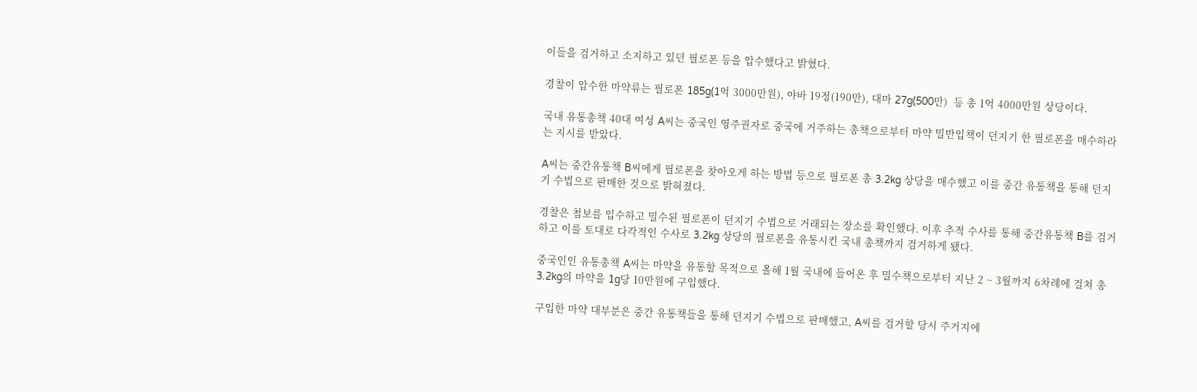이들을 검거하고 소지하고 있던 필로폰 등을 압수했다고 밝혔다.

경찰이 압수한 마약류는 필로폰 185g(1억 3000만원), 야바 19정(190만), 대마 27g(500만)  등 총 1억 4000만원 상당이다.

국내 유통총책 40대 여성 A씨는 중국인 영주권자로 중국에 거주하는 총책으로부터 마약 밀반입책이 던지기 한 필로폰을 매수하라는 지시를 받았다.

A씨는 중간유통책 B씨에게 필로폰을 찾아오게 하는 방법 등으로 필로폰 총 3.2kg 상당을 매수했고 이를 중간 유통책을 통해 던지기 수법으로 판매한 것으로 밝혀졌다.

경찰은 첩보를 입수하고 밀수된 필로폰이 던지기 수법으로 거래되는 장소를 확인했다. 이후 추적 수사를 통해 중간유통책 B를 검거하고 이를 토대로 다각적인 수사로 3.2kg 상당의 필로폰을 유통시킨 국내 총책까지 검거하게 됐다.

중국인인 유통총책 A씨는 마약을 유통할 목적으로 올해 1월 국내에 들어온 후 밀수책으로부터 지난 2 ~ 3월까지 6차례에 걸쳐 총 3.2kg의 마약을 1g당 10만원에 구입했다.

구입한 마약 대부분은 중간 유통책들을 통해 던지기 수법으로 판매했고, A씨를 검거할 당시 주거지에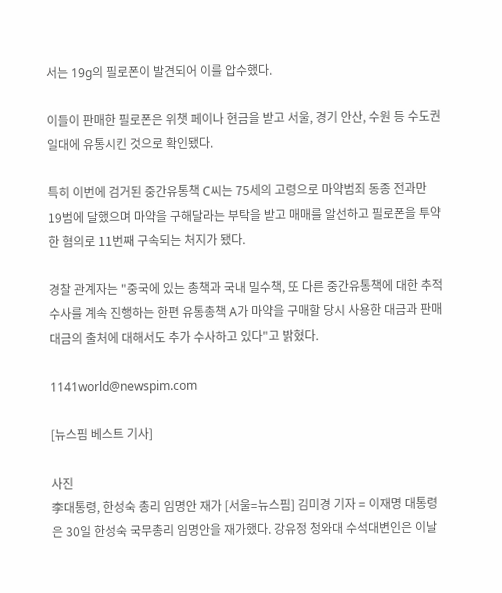서는 19g의 필로폰이 발견되어 이를 압수했다.

이들이 판매한 필로폰은 위챗 페이나 현금을 받고 서울, 경기 안산, 수원 등 수도권 일대에 유통시킨 것으로 확인됐다.

특히 이번에 검거된 중간유통책 C씨는 75세의 고령으로 마약범죄 동종 전과만 19범에 달했으며 마약을 구해달라는 부탁을 받고 매매를 알선하고 필로폰을 투약한 혐의로 11번째 구속되는 처지가 됐다.

경찰 관계자는 "중국에 있는 총책과 국내 밀수책, 또 다른 중간유통책에 대한 추적 수사를 계속 진행하는 한편 유통총책 A가 마약을 구매할 당시 사용한 대금과 판매대금의 출처에 대해서도 추가 수사하고 있다"고 밝혔다.

1141world@newspim.com

[뉴스핌 베스트 기사]

사진
李대통령, 한성숙 총리 임명안 재가 [서울=뉴스핌] 김미경 기자 = 이재명 대통령은 30일 한성숙 국무총리 임명안을 재가했다. 강유정 청와대 수석대변인은 이날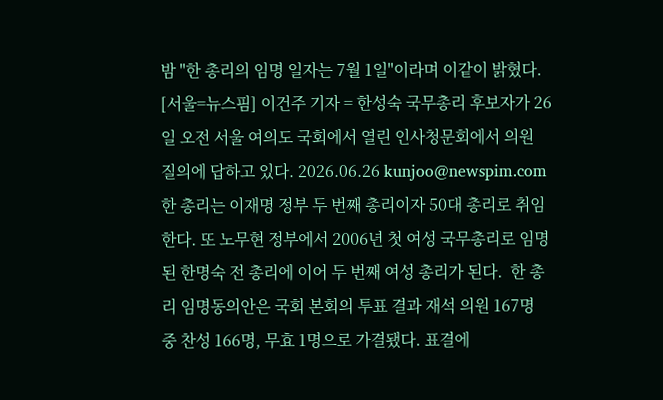밤 "한 총리의 임명 일자는 7월 1일"이라며 이같이 밝혔다. [서울=뉴스핌] 이건주 기자 = 한성숙 국무총리 후보자가 26일 오전 서울 여의도 국회에서 열린 인사청문회에서 의원 질의에 답하고 있다. 2026.06.26 kunjoo@newspim.com 한 총리는 이재명 정부 두 번째 총리이자 50대 총리로 취임한다. 또 노무현 정부에서 2006년 첫 여성 국무총리로 임명된 한명숙 전 총리에 이어 두 번째 여성 총리가 된다.  한 총리 임명동의안은 국회 본회의 투표 결과 재석 의원 167명 중 찬성 166명, 무효 1명으로 가결됐다. 표결에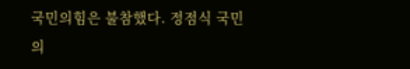국민의힘은 불참했다. 정점식 국민의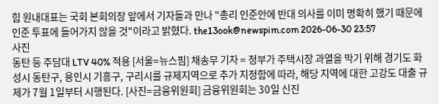힘 원내대표는 국회 본회의장 앞에서 기자들과 만나 "총리 인준안에 반대 의사를 이미 명확히 했기 때문에 인준 투표에 들어가지 않을 것"이라고 밝혔다. the13ook@newspim.com 2026-06-30 23:57
사진
동탄 등 주담대 LTV 40% 적용 [서울=뉴스핌] 채송무 기자 = 정부가 주택시장 과열을 막기 위해 경기도 화성시 동탄구, 용인시 기흥구, 구리시를 규제지역으로 추가 지정함에 따라, 해당 지역에 대한 고강도 대출 규제가 7월 1일부터 시행된다. [사진=금융위원회] 금융위원회는 30일 신진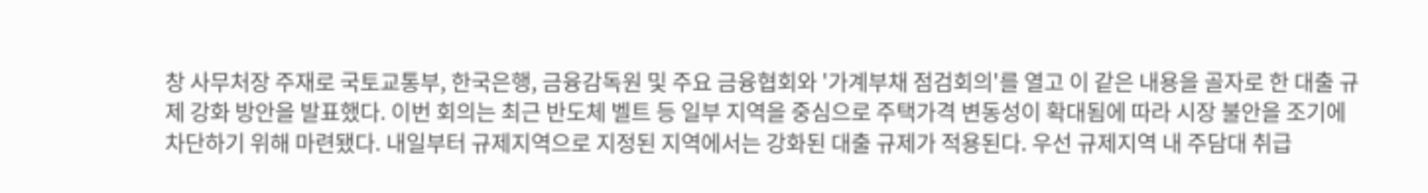창 사무처장 주재로 국토교통부, 한국은행, 금융감독원 및 주요 금융협회와 '가계부채 점검회의'를 열고 이 같은 내용을 골자로 한 대출 규제 강화 방안을 발표했다. 이번 회의는 최근 반도체 벨트 등 일부 지역을 중심으로 주택가격 변동성이 확대됨에 따라 시장 불안을 조기에 차단하기 위해 마련됐다. 내일부터 규제지역으로 지정된 지역에서는 강화된 대출 규제가 적용된다. 우선 규제지역 내 주담대 취급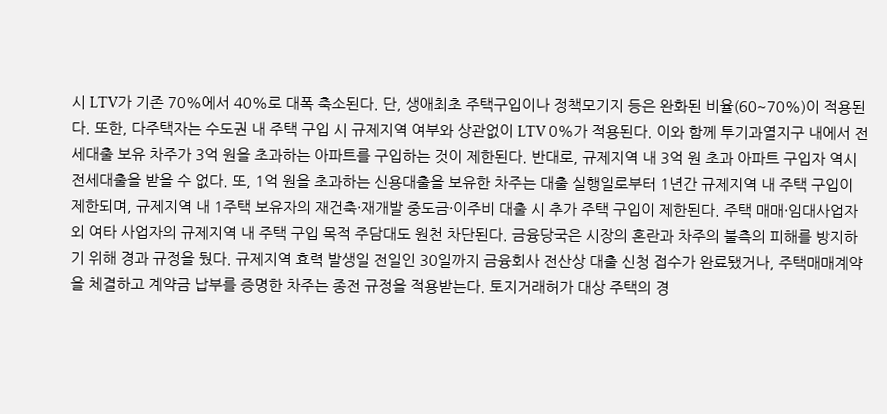시 LTV가 기존 70%에서 40%로 대폭 축소된다. 단, 생애최초 주택구입이나 정책모기지 등은 완화된 비율(60~70%)이 적용된다. 또한, 다주택자는 수도권 내 주택 구입 시 규제지역 여부와 상관없이 LTV 0%가 적용된다. 이와 함께 투기과열지구 내에서 전세대출 보유 차주가 3억 원을 초과하는 아파트를 구입하는 것이 제한된다. 반대로, 규제지역 내 3억 원 초과 아파트 구입자 역시 전세대출을 받을 수 없다. 또, 1억 원을 초과하는 신용대출을 보유한 차주는 대출 실행일로부터 1년간 규제지역 내 주택 구입이 제한되며, 규제지역 내 1주택 보유자의 재건축·재개발 중도금·이주비 대출 시 추가 주택 구입이 제한된다. 주택 매매·임대사업자 외 여타 사업자의 규제지역 내 주택 구입 목적 주담대도 원천 차단된다. 금융당국은 시장의 혼란과 차주의 불측의 피해를 방지하기 위해 경과 규정을 뒀다. 규제지역 효력 발생일 전일인 30일까지 금융회사 전산상 대출 신청 접수가 완료됐거나, 주택매매계약을 체결하고 계약금 납부를 증명한 차주는 종전 규정을 적용받는다. 토지거래허가 대상 주택의 경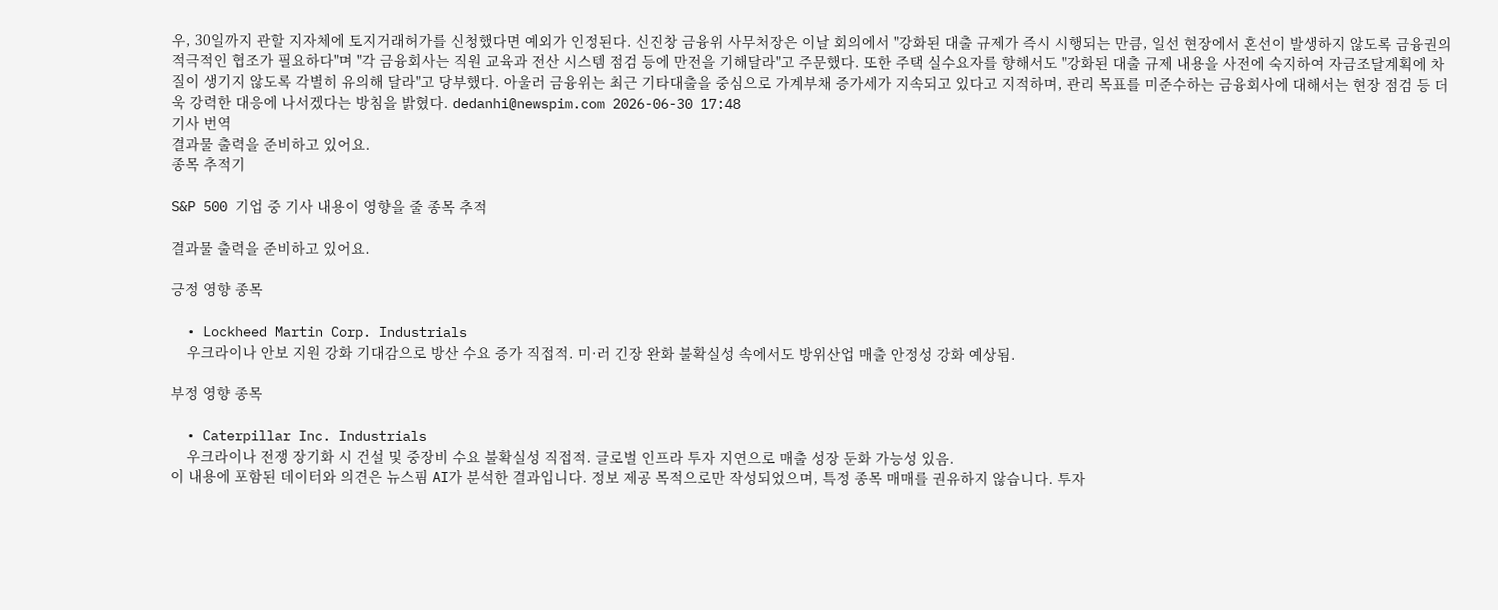우, 30일까지 관할 지자체에 토지거래허가를 신청했다면 예외가 인정된다. 신진창 금융위 사무처장은 이날 회의에서 "강화된 대출 규제가 즉시 시행되는 만큼, 일선 현장에서 혼선이 발생하지 않도록 금융권의 적극적인 협조가 필요하다"며 "각 금융회사는 직원 교육과 전산 시스템 점검 등에 만전을 기해달라"고 주문했다. 또한 주택 실수요자를 향해서도 "강화된 대출 규제 내용을 사전에 숙지하여 자금조달계획에 차질이 생기지 않도록 각별히 유의해 달라"고 당부했다. 아울러 금융위는 최근 기타대출을 중심으로 가계부채 증가세가 지속되고 있다고 지적하며, 관리 목표를 미준수하는 금융회사에 대해서는 현장 점검 등 더욱 강력한 대응에 나서겠다는 방침을 밝혔다. dedanhi@newspim.com 2026-06-30 17:48
기사 번역
결과물 출력을 준비하고 있어요.
종목 추적기

S&P 500 기업 중 기사 내용이 영향을 줄 종목 추적

결과물 출력을 준비하고 있어요.

긍정 영향 종목

  • Lockheed Martin Corp. Industrials
    우크라이나 안보 지원 강화 기대감으로 방산 수요 증가 직접적. 미·러 긴장 완화 불확실성 속에서도 방위산업 매출 안정성 강화 예상됨.

부정 영향 종목

  • Caterpillar Inc. Industrials
    우크라이나 전쟁 장기화 시 건설 및 중장비 수요 불확실성 직접적. 글로벌 인프라 투자 지연으로 매출 성장 둔화 가능성 있음.
이 내용에 포함된 데이터와 의견은 뉴스핌 AI가 분석한 결과입니다. 정보 제공 목적으로만 작성되었으며, 특정 종목 매매를 권유하지 않습니다. 투자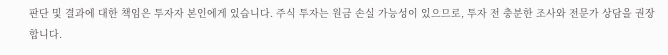판단 및 결과에 대한 책임은 투자자 본인에게 있습니다. 주식 투자는 원금 손실 가능성이 있으므로, 투자 전 충분한 조사와 전문가 상담을 권장합니다.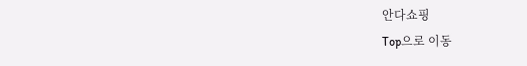안다쇼핑
Top으로 이동